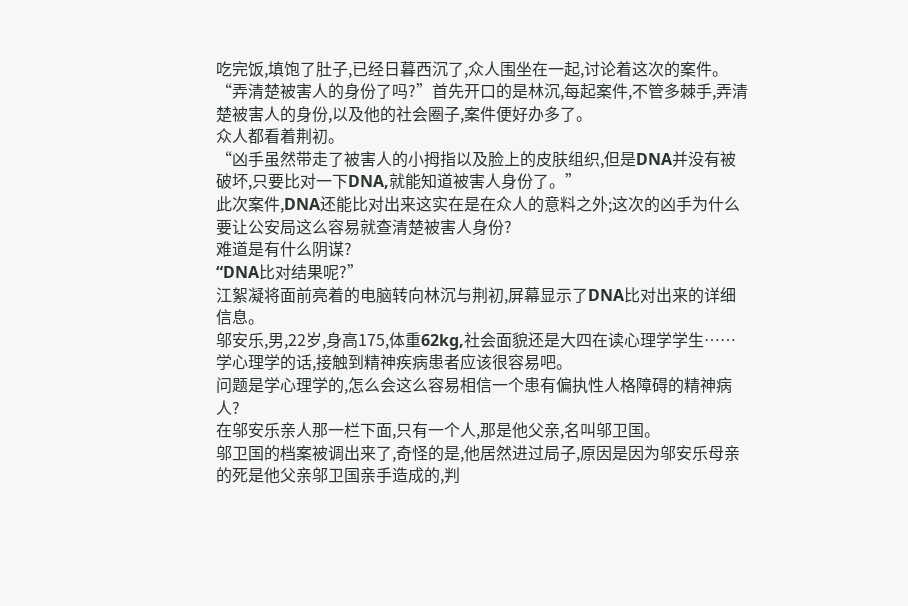吃完饭,填饱了肚子,已经日暮西沉了,众人围坐在一起,讨论着这次的案件。
“弄清楚被害人的身份了吗?”首先开口的是林沉,每起案件,不管多棘手,弄清楚被害人的身份,以及他的社会圈子,案件便好办多了。
众人都看着荆初。
“凶手虽然带走了被害人的小拇指以及脸上的皮肤组织,但是DNA并没有被破坏,只要比对一下DNA,就能知道被害人身份了。”
此次案件,DNA还能比对出来这实在是在众人的意料之外;这次的凶手为什么要让公安局这么容易就查清楚被害人身份?
难道是有什么阴谋?
“DNA比对结果呢?”
江絮凝将面前亮着的电脑转向林沉与荆初,屏幕显示了DNA比对出来的详细信息。
邬安乐,男,22岁,身高175,体重62kg,社会面貌还是大四在读心理学学生……
学心理学的话,接触到精神疾病患者应该很容易吧。
问题是学心理学的,怎么会这么容易相信一个患有偏执性人格障碍的精神病人?
在邬安乐亲人那一栏下面,只有一个人,那是他父亲,名叫邬卫国。
邬卫国的档案被调出来了,奇怪的是,他居然进过局子,原因是因为邬安乐母亲的死是他父亲邬卫国亲手造成的,判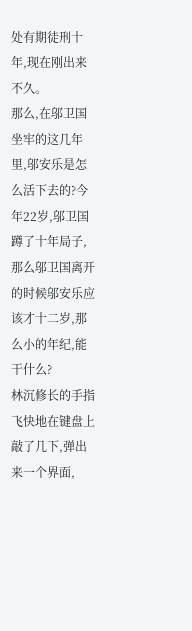处有期徒刑十年,现在刚出来不久。
那么,在邬卫国坐牢的这几年里,邬安乐是怎么活下去的?今年22岁,邬卫国蹲了十年局子,那么邬卫国离开的时候邬安乐应该才十二岁,那么小的年纪,能干什么?
林沉修长的手指飞快地在键盘上敲了几下,弹出来一个界面,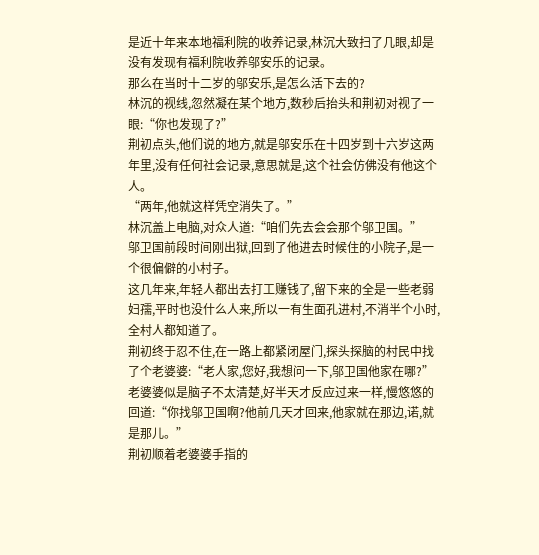是近十年来本地福利院的收养记录,林沉大致扫了几眼,却是没有发现有福利院收养邬安乐的记录。
那么在当时十二岁的邬安乐,是怎么活下去的?
林沉的视线,忽然凝在某个地方,数秒后抬头和荆初对视了一眼:“你也发现了?”
荆初点头,他们说的地方,就是邬安乐在十四岁到十六岁这两年里,没有任何社会记录,意思就是,这个社会仿佛没有他这个人。
“两年,他就这样凭空消失了。”
林沉盖上电脑,对众人道:“咱们先去会会那个邬卫国。”
邬卫国前段时间刚出狱,回到了他进去时候住的小院子,是一个很偏僻的小村子。
这几年来,年轻人都出去打工赚钱了,留下来的全是一些老弱妇孺,平时也没什么人来,所以一有生面孔进村,不消半个小时,全村人都知道了。
荆初终于忍不住,在一路上都紧闭屋门,探头探脑的村民中找了个老婆婆:“老人家,您好,我想问一下,邬卫国他家在哪?”
老婆婆似是脑子不太清楚,好半天才反应过来一样,慢悠悠的回道:“你找邬卫国啊?他前几天才回来,他家就在那边,诺,就是那儿。”
荆初顺着老婆婆手指的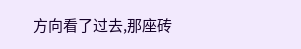方向看了过去,那座砖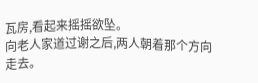瓦房,看起来摇摇欲坠。
向老人家道过谢之后,两人朝着那个方向走去。